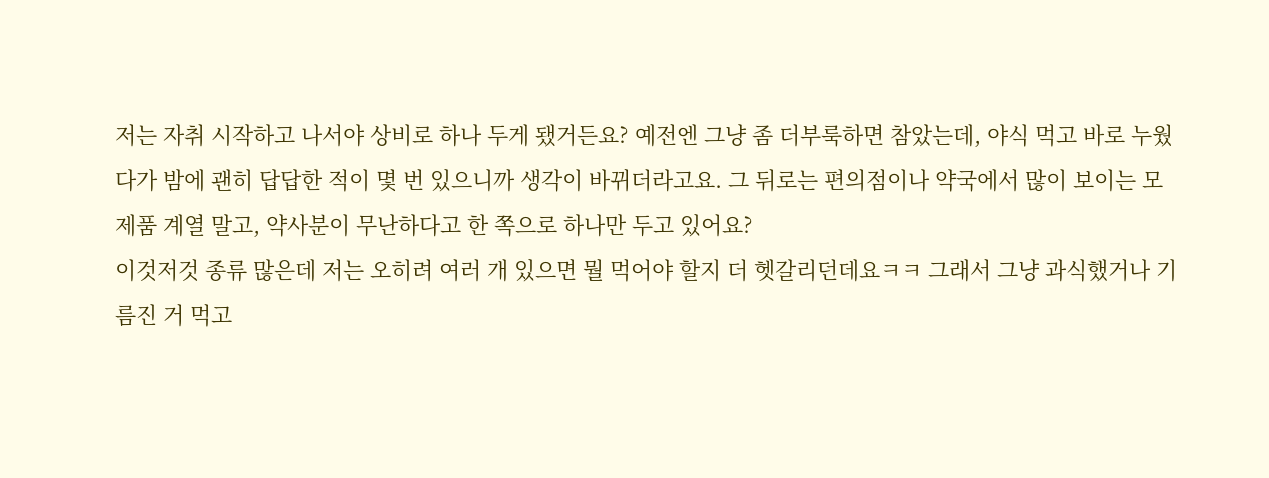저는 자취 시작하고 나서야 상비로 하나 두게 됐거든요? 예전엔 그냥 좀 더부룩하면 참았는데, 야식 먹고 바로 누웠다가 밤에 괜히 답답한 적이 몇 번 있으니까 생각이 바뀌더라고요. 그 뒤로는 편의점이나 약국에서 많이 보이는 모 제품 계열 말고, 약사분이 무난하다고 한 쪽으로 하나만 두고 있어요?
이것저것 종류 많은데 저는 오히려 여러 개 있으면 뭘 먹어야 할지 더 헷갈리던데요ㅋㅋ 그래서 그냥 과식했거나 기름진 거 먹고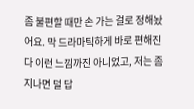좀 불편할 때만 손 가는 걸로 정해놨어요. 막 드라마틱하게 바로 편해진다 이런 느낌까진 아니었고, 저는 좀 지나면 덜 답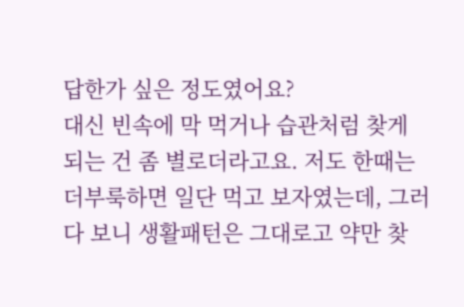답한가 싶은 정도였어요?
대신 빈속에 막 먹거나 습관처럼 찾게 되는 건 좀 별로더라고요. 저도 한때는 더부룩하면 일단 먹고 보자였는데, 그러다 보니 생활패턴은 그대로고 약만 찾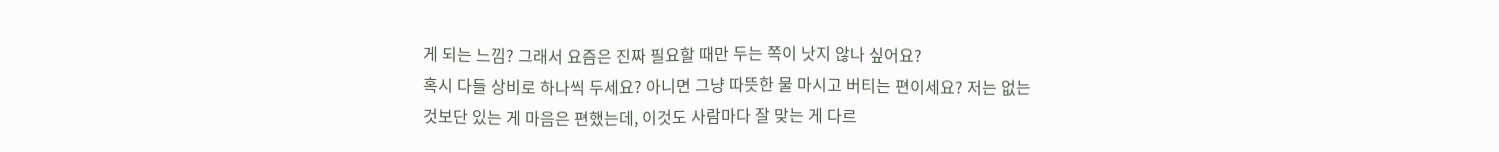게 되는 느낌? 그래서 요즘은 진짜 필요할 때만 두는 쪽이 낫지 않나 싶어요?
혹시 다들 상비로 하나씩 두세요? 아니면 그냥 따뜻한 물 마시고 버티는 편이세요? 저는 없는 것보단 있는 게 마음은 편했는데, 이것도 사람마다 잘 맞는 게 다르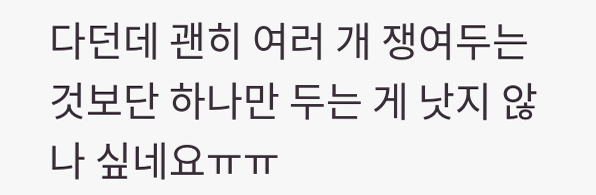다던데 괜히 여러 개 쟁여두는 것보단 하나만 두는 게 낫지 않나 싶네요ㅠㅠ